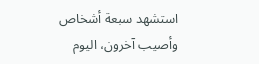استشهد سبعة أشخاص وأصيب آخرون، اليوم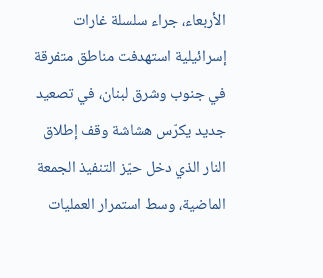الأربعاء، جراء سلسلة غارات إسرائيلية استهدفت مناطق متفرقة في جنوب وشرق لبنان، في تصعيد جديد يكرّس هشاشة وقف إطلاق النار الذي دخل حيّز التنفيذ الجمعة الماضية، وسط استمرار العمليات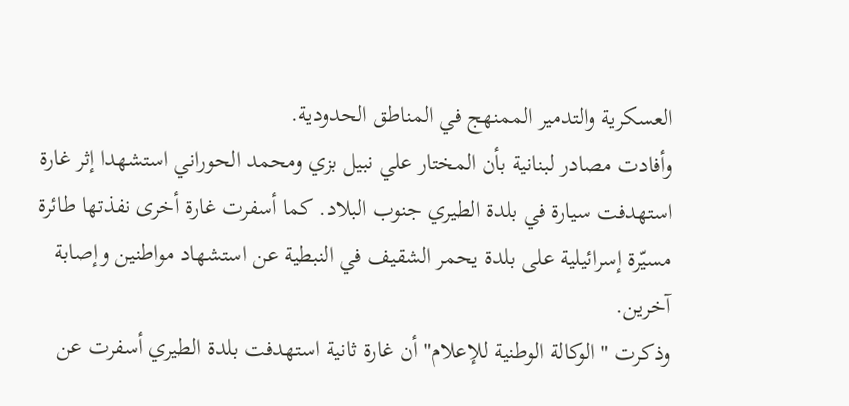العسكرية والتدمير الممنهج في المناطق الحدودية.
وأفادت مصادر لبنانية بأن المختار علي نبيل بزي ومحمد الحوراني استشهدا إثر غارة استهدفت سيارة في بلدة الطيري جنوب البلاد. كما أسفرت غارة أخرى نفذتها طائرة مسيّرة إسرائيلية على بلدة يحمر الشقيف في النبطية عن استشهاد مواطنين وإصابة آخرين.
وذكرت "الوكالة الوطنية للإعلام" أن غارة ثانية استهدفت بلدة الطيري أسفرت عن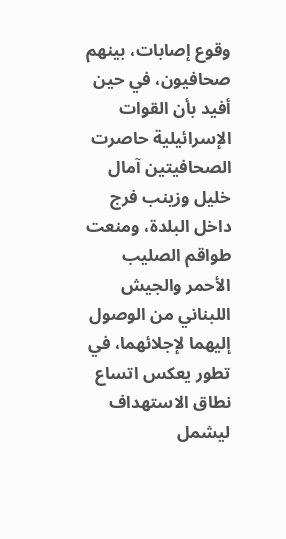وقوع إصابات، بينهم صحافيون، في حين أفيد بأن القوات الإسرائيلية حاصرت الصحافيتين آمال خليل وزينب فرج داخل البلدة، ومنعت طواقم الصليب الأحمر والجيش اللبناني من الوصول إليهما لإجلائهما، في تطور يعكس اتساع نطاق الاستهداف ليشمل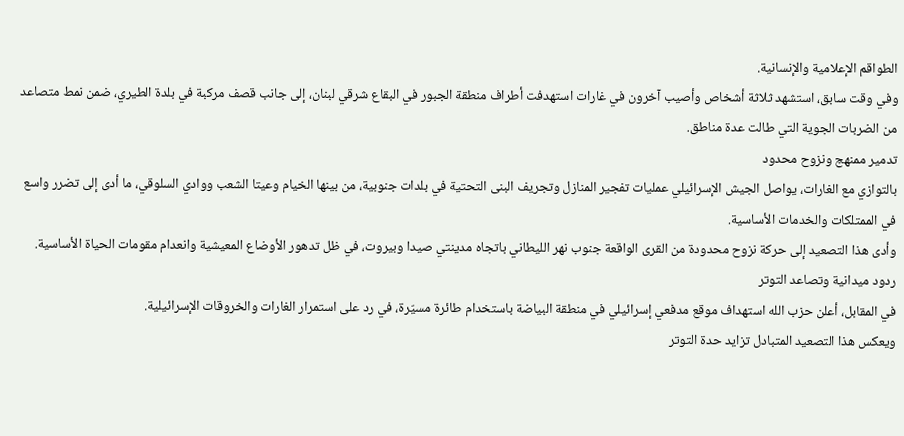الطواقم الإعلامية والإنسانية.
وفي وقت سابق، استشهد ثلاثة أشخاص وأصيب آخرون في غارات استهدفت أطراف منطقة الجبور في البقاع شرقي لبنان، إلى جانب قصف مركبة في بلدة الطيري، ضمن نمط متصاعد من الضربات الجوية التي طالت عدة مناطق.
تدمير ممنهج ونزوح محدود
بالتوازي مع الغارات، يواصل الجيش الإسرائيلي عمليات تفجير المنازل وتجريف البنى التحتية في بلدات جنوبية، من بينها الخيام وعيتا الشعب ووادي السلوقي، ما أدى إلى تضرر واسع في الممتلكات والخدمات الأساسية.
وأدى هذا التصعيد إلى حركة نزوح محدودة من القرى الواقعة جنوب نهر الليطاني باتجاه مدينتي صيدا وبيروت، في ظل تدهور الأوضاع المعيشية وانعدام مقومات الحياة الأساسية.
ردود ميدانية وتصاعد التوتر
في المقابل، أعلن حزب الله استهداف موقع مدفعي إسرائيلي في منطقة البياضة باستخدام طائرة مسيّرة، في رد على استمرار الغارات والخروقات الإسرائيلية.
ويعكس هذا التصعيد المتبادل تزايد حدة التوتر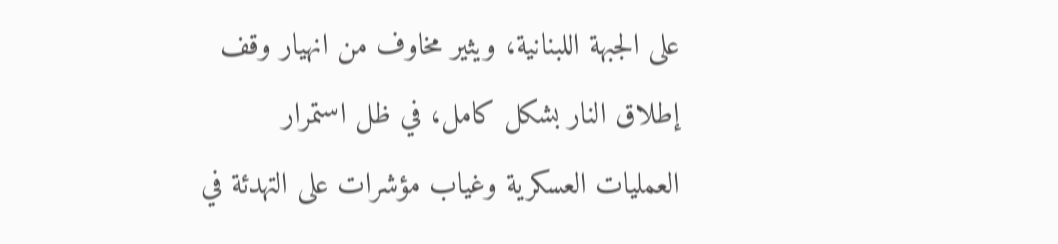على الجبهة اللبنانية، ويثير مخاوف من انهيار وقف إطلاق النار بشكل كامل، في ظل استمرار العمليات العسكرية وغياب مؤشرات على التهدئة في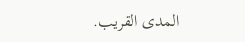المدى القريب.